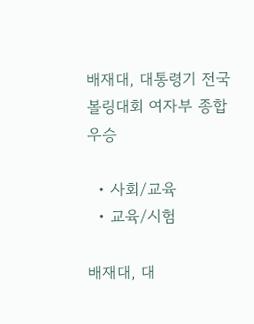배재대, 대통령기 전국볼링대회 여자부 종합우승

  • 사회/교육
  • 교육/시험

배재대, 대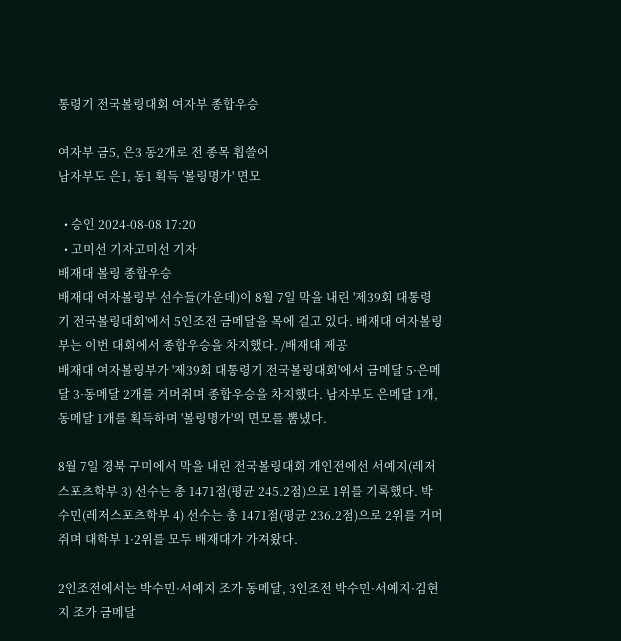통령기 전국볼링대회 여자부 종합우승

여자부 금5, 은3 동2개로 전 종목 휩쓸어
남자부도 은1, 동1 획득 '볼링명가' 면모

  • 승인 2024-08-08 17:20
  • 고미선 기자고미선 기자
배재대 볼링 종합우승
배재대 여자볼링부 선수들(가운데)이 8월 7일 막을 내린 '제39회 대통령기 전국볼링대회'에서 5인조전 금메달을 목에 걸고 있다. 배재대 여자볼링부는 이번 대회에서 종합우승을 차지했다. /배재대 제공
배재대 여자볼링부가 '제39회 대통령기 전국볼링대회'에서 금메달 5·은메달 3·동메달 2개를 거머쥐며 종합우승을 차지했다. 남자부도 은메달 1개, 동메달 1개를 획득하며 '볼링명가'의 면모를 뽐냈다.

8월 7일 경북 구미에서 막을 내린 전국볼링대회 개인전에선 서예지(레저스포츠학부 3) 선수는 총 1471점(평균 245.2점)으로 1위를 기록했다. 박수민(레저스포츠학부 4) 선수는 총 1471점(평균 236.2점)으로 2위를 거머쥐며 대학부 1·2위를 모두 배재대가 가져왔다.

2인조전에서는 박수민·서예지 조가 동메달, 3인조전 박수민·서예지·김현지 조가 금메달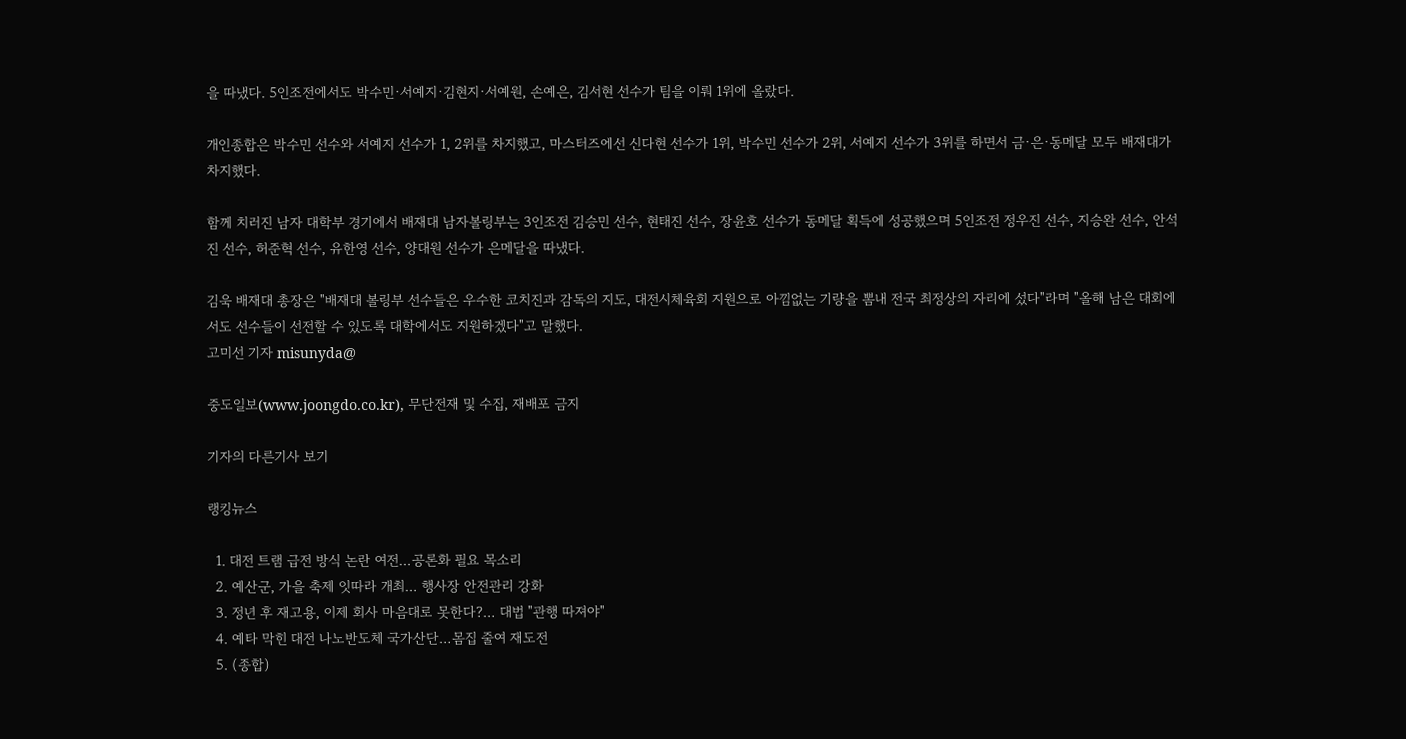을 따냈다. 5인조전에서도 박수민·서예지·김현지·서예원, 손예은, 김서현 선수가 팀을 이뤄 1위에 올랐다.

개인종합은 박수민 선수와 서예지 선수가 1, 2위를 차지했고, 마스터즈에선 신다현 선수가 1위, 박수민 선수가 2위, 서예지 선수가 3위를 하면서 금·은·동메달 모두 배재대가 차지했다.

함께 치러진 남자 대학부 경기에서 배재대 남자볼링부는 3인조전 김승민 선수, 현태진 선수, 장윤호 선수가 동메달 획득에 성공했으며 5인조전 정우진 선수, 지승완 선수, 안석진 선수, 허준혁 선수, 유한영 선수, 양대원 선수가 은메달을 따냈다.

김욱 배재대 총장은 "배재대 볼링부 선수들은 우수한 코치진과 감독의 지도, 대전시체육회 지원으로 아낌없는 기량을 뽐내 전국 최정상의 자리에 섰다"라며 "올해 남은 대회에서도 선수들이 선전할 수 있도록 대학에서도 지원하겠다"고 말했다.
고미선 기자 misunyda@

중도일보(www.joongdo.co.kr), 무단전재 및 수집, 재배포 금지

기자의 다른기사 보기

랭킹뉴스

  1. 대전 트램 급전 방식 논란 여전…공론화 필요 목소리
  2. 예산군, 가을 축제 잇따라 개최… 행사장 안전관리 강화
  3. 정년 후 재고용, 이제 회사 마음대로 못한다?… 대법 "관행 따져야"
  4. 예타 막힌 대전 나노반도체 국가산단…몸집 줄여 재도전
  5. (종합)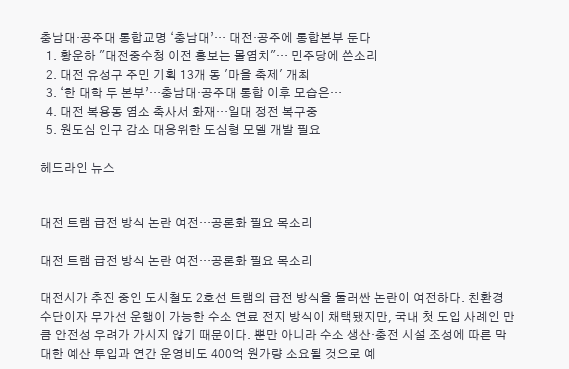충남대·공주대 통합교명 ‘충남대’… 대전·공주에 통합본부 둔다
  1. 황운하 "대전중수청 이전 홍보는 몰염치"… 민주당에 쓴소리
  2. 대전 유성구 주민 기획 13개 동 '마을 축제' 개최
  3. ‘한 대학 두 본부’…충남대·공주대 통합 이후 모습은…
  4. 대전 복용동 염소 축사서 화재…일대 정전 복구중
  5. 원도심 인구 감소 대응위한 도심형 모델 개발 필요

헤드라인 뉴스


대전 트램 급전 방식 논란 여전…공론화 필요 목소리

대전 트램 급전 방식 논란 여전…공론화 필요 목소리

대전시가 추진 중인 도시철도 2호선 트램의 급전 방식을 둘러싼 논란이 여전하다. 친환경 수단이자 무가선 운행이 가능한 수소 연료 전지 방식이 채택됐지만, 국내 첫 도입 사례인 만큼 안전성 우려가 가시지 않기 때문이다. 뿐만 아니라 수소 생산·충전 시설 조성에 따른 막대한 예산 투입과 연간 운영비도 400억 원가량 소요될 것으로 예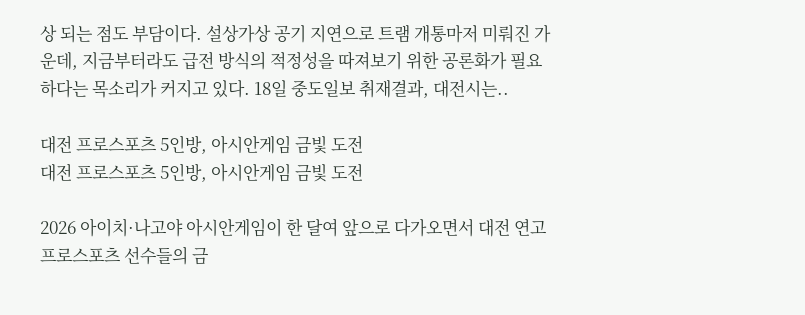상 되는 점도 부담이다. 설상가상 공기 지연으로 트램 개통마저 미뤄진 가운데, 지금부터라도 급전 방식의 적정성을 따져보기 위한 공론화가 필요하다는 목소리가 커지고 있다. 18일 중도일보 취재결과, 대전시는..

대전 프로스포츠 5인방, 아시안게임 금빛 도전
대전 프로스포츠 5인방, 아시안게임 금빛 도전

2026 아이치·나고야 아시안게임이 한 달여 앞으로 다가오면서 대전 연고 프로스포츠 선수들의 금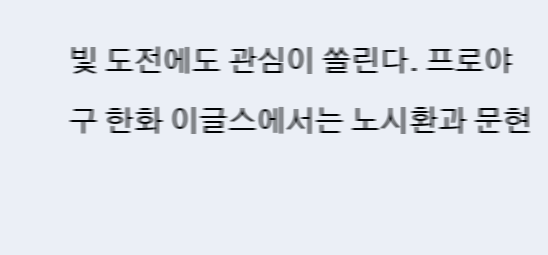빛 도전에도 관심이 쏠린다. 프로야구 한화 이글스에서는 노시환과 문현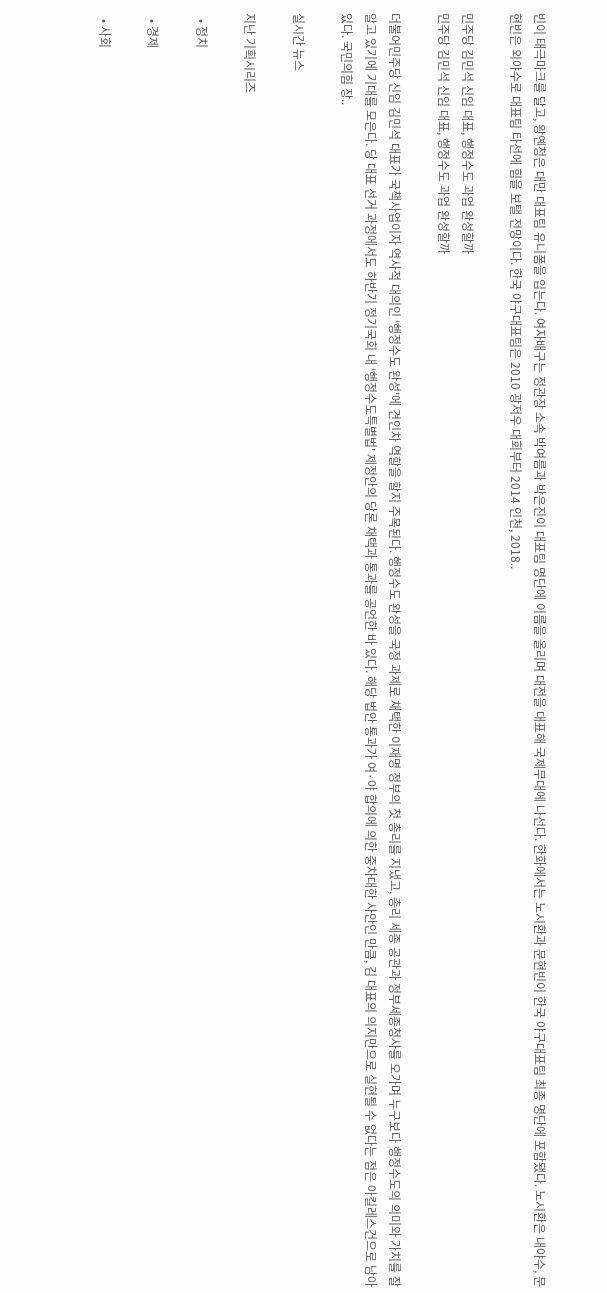빈이 태극마크를 달고, 왕옌청은 대만 대표팀 유니폼을 입는다. 여자배구는 정관장 소속 박여름과 박은진이 대표팀 명단에 이름을 올리며 대전을 대표해 국제무대에 나선다. 한화에서는 노시환과 문현빈이 한국 야구대표팀 최종 명단에 포함됐다. 노시환은 내야수, 문현빈은 외야수로 대표팀 타선에 힘을 보탤 전망이다. 한국 야구대표팀은 2010 광저우 대회부터 2014 인천, 2018..

민주당 김민석 신임 대표, 행정수도 과업 완성할까
민주당 김민석 신임 대표, 행정수도 과업 완성할까

더불어민주당 신임 김민석 대표가 국책사업이자 역사적 대의인 '행정수도 완성'에 견인차 역할을 할지 주목된다. 행정수도 완성을 국정 과제로 채택한 이재명 정부의 첫 총리를 지냈고, 총리 세종 공관과 정부세종청사를 오가며 누구보다 행정수도의 의미와 가치를 잘 알고 있기에 기대를 모은다. 당 대표 선거 과정에서도 하반기 정기국회 내 '행정수도특별법' 제정안의 당론 채택과 통과를 공언한 바 있다. 해당 법안 통과가 여·야 합의에 의한 중차대한 사안인 만큼, 김 대표의 의지만으로 실현될 수 없다는 점은 아킬레스건으로 남아 있다. 국민의힘 장..

실시간 뉴스

지난 기획시리즈

  • 정치

  • 경제

  • 사회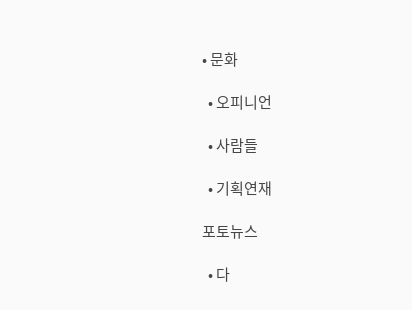• 문화

  • 오피니언

  • 사람들

  • 기획연재

포토뉴스

  • 다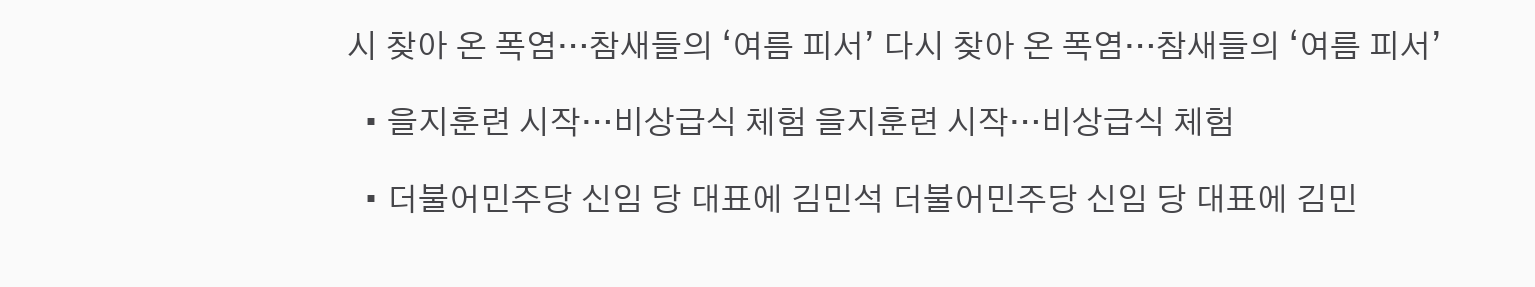시 찾아 온 폭염…참새들의 ‘여름 피서’ 다시 찾아 온 폭염…참새들의 ‘여름 피서’

  • 을지훈련 시작…비상급식 체험 을지훈련 시작…비상급식 체험

  • 더불어민주당 신임 당 대표에 김민석 더불어민주당 신임 당 대표에 김민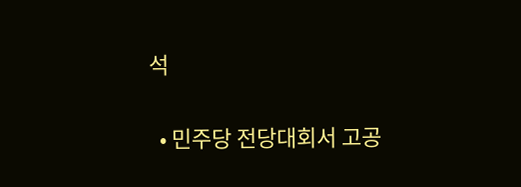석

  • 민주당 전당대회서 고공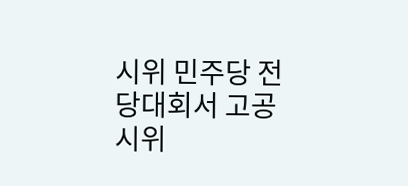시위 민주당 전당대회서 고공 시위